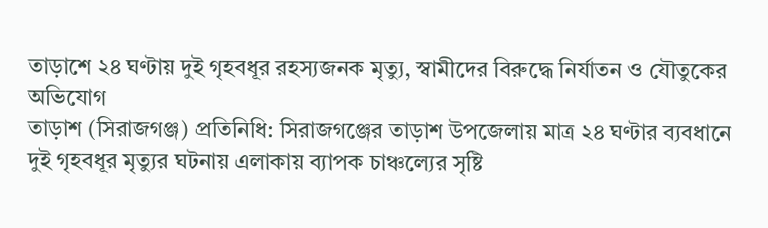তাড়াশে ২৪ ঘণ্টায় দুই গৃহবধূর রহস্যজনক মৃত্যু, স্বামীদের বিরুদ্ধে নির্যাতন ও যৌতুকের অভিযোগ
তাড়াশ (সিরাজগঞ্জ) প্রতিনিধি: সিরাজগঞ্জের তাড়াশ উপজেলায় মাত্র ২৪ ঘণ্টার ব্যবধানে দুই গৃহবধূর মৃত্যুর ঘটনায় এলাকায় ব্যাপক চাঞ্চল্যের সৃষ্টি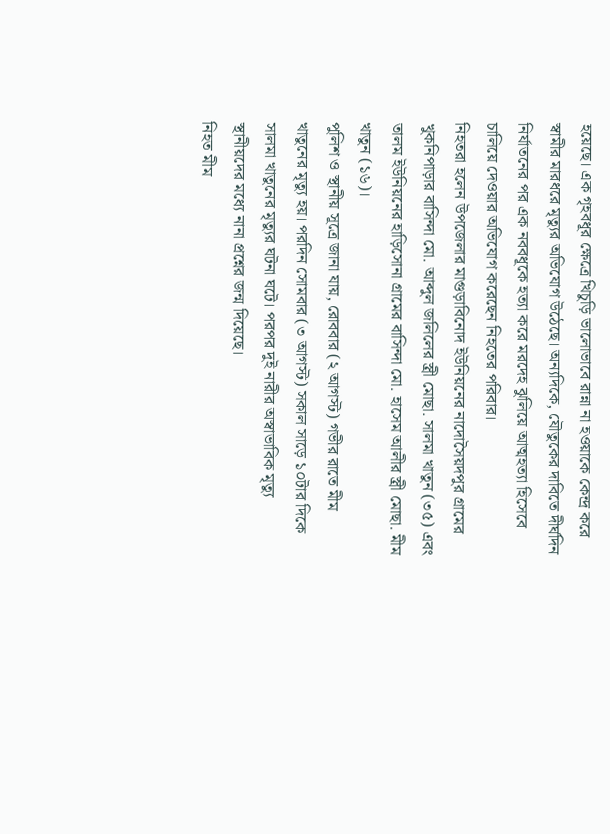হয়েছে। এক গৃহবধূর ক্ষেত্রে খিচুড়ি ভালোভাবে রান্না না হওয়াকে কেন্দ্র করে স্বামীর মারধরে মৃত্যুর অভিযোগ উঠেছে। অন্যদিকে, যৌতুকের দাবিতে দীর্ঘদিন নির্যাতনের পর এক নববধূকে হত্যা করে মরদেহ ঝুলিয়ে আত্মহত্যা হিসেবে চালিয়ে দেওয়ার অভিযোগ করেছেন নিহতের পরিবার।
নিহতরা হলেন উপজেলার মাগুড়াবিনোদ ইউনিয়নের নাদোসৈয়দপুর গ্রামের খুকনিপাড়ার বাসিন্দা মো. আব্দুল জলিলের স্ত্রী মোছা. সালমা খাতুন (৩৫) এবং তালম ইউনিয়নের হাড়িসোনা গ্রামের বাসিন্দা মো. হাসেম আলীর স্ত্রী মোছা. মীম খাতুন (১৬)।
পুলিশ ও স্থানীয় সূত্রে জানা যায়, রোববার (২ আগস্ট) গভীর রাতে মীম খাতুনের মৃত্যু হয়। পরদিন সোমবার (৩ আগস্ট) সকাল সাড়ে ১০টার দিকে সালমা খাতুনের মৃত্যুর ঘটনা ঘটে। পরপর দুই নারীর অস্বাভাবিক মৃত্যু স্থানীয়দের মধ্যে নানা প্রশ্নের জন্ম দিয়েছে।
নিহত মীম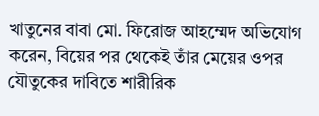খাতুনের বাবা মো. ফিরোজ আহম্মেদ অভিযোগ করেন, বিয়ের পর থেকেই তাঁর মেয়ের ওপর যৌতুকের দাবিতে শারীরিক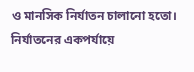ও মানসিক নির্যাতন চালানো হতো। নির্যাতনের একপর্যায়ে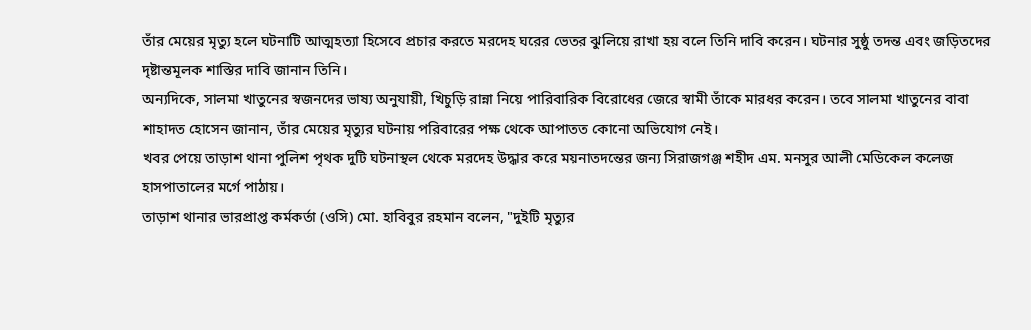তাঁর মেয়ের মৃত্যু হলে ঘটনাটি আত্মহত্যা হিসেবে প্রচার করতে মরদেহ ঘরের ভেতর ঝুলিয়ে রাখা হয় বলে তিনি দাবি করেন। ঘটনার সুষ্ঠু তদন্ত এবং জড়িতদের দৃষ্টান্তমূলক শাস্তির দাবি জানান তিনি।
অন্যদিকে, সালমা খাতুনের স্বজনদের ভাষ্য অনুযায়ী, খিচুড়ি রান্না নিয়ে পারিবারিক বিরোধের জেরে স্বামী তাঁকে মারধর করেন। তবে সালমা খাতুনের বাবা শাহাদত হোসেন জানান, তাঁর মেয়ের মৃত্যুর ঘটনায় পরিবারের পক্ষ থেকে আপাতত কোনো অভিযোগ নেই।
খবর পেয়ে তাড়াশ থানা পুলিশ পৃথক দুটি ঘটনাস্থল থেকে মরদেহ উদ্ধার করে ময়নাতদন্তের জন্য সিরাজগঞ্জ শহীদ এম. মনসুর আলী মেডিকেল কলেজ হাসপাতালের মর্গে পাঠায়।
তাড়াশ থানার ভারপ্রাপ্ত কর্মকর্তা (ওসি) মো. হাবিবুর রহমান বলেন, "দুইটি মৃত্যুর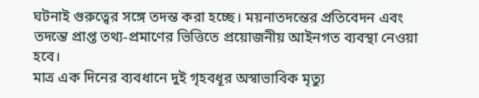ঘটনাই গুরুত্বের সঙ্গে তদন্ত করা হচ্ছে। ময়নাতদন্তের প্রতিবেদন এবং তদন্তে প্রাপ্ত তথ্য-প্রমাণের ভিত্তিতে প্রয়োজনীয় আইনগত ব্যবস্থা নেওয়া হবে।
মাত্র এক দিনের ব্যবধানে দুই গৃহবধূর অস্বাভাবিক মৃত্যু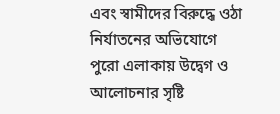এবং স্বামীদের বিরুদ্ধে ওঠা নির্যাতনের অভিযোগে পুরো এলাকায় উদ্বেগ ও আলোচনার সৃষ্টি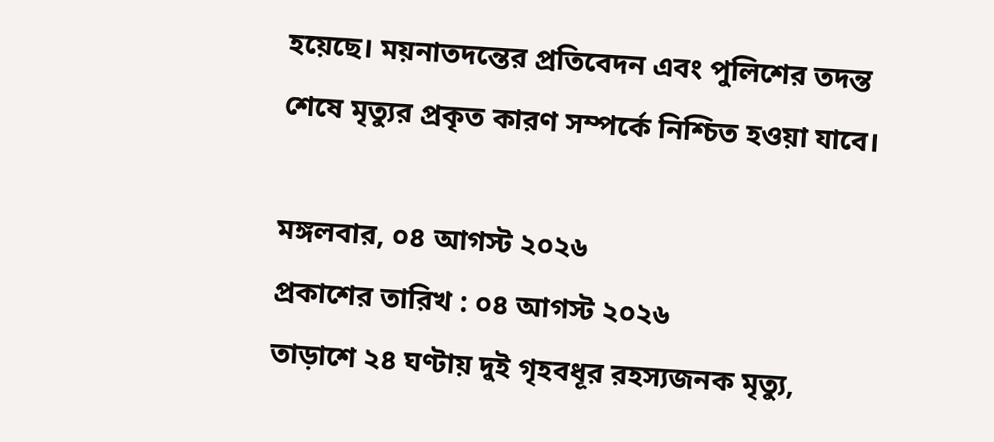হয়েছে। ময়নাতদন্তের প্রতিবেদন এবং পুলিশের তদন্ত শেষে মৃত্যুর প্রকৃত কারণ সম্পর্কে নিশ্চিত হওয়া যাবে।

মঙ্গলবার, ০৪ আগস্ট ২০২৬
প্রকাশের তারিখ : ০৪ আগস্ট ২০২৬
তাড়াশে ২৪ ঘণ্টায় দুই গৃহবধূর রহস্যজনক মৃত্যু,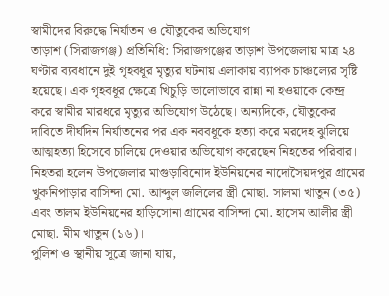স্বামীদের বিরুদ্ধে নির্যাতন ও যৌতুকের অভিযোগ
তাড়াশ (সিরাজগঞ্জ) প্রতিনিধি: সিরাজগঞ্জের তাড়াশ উপজেলায় মাত্র ২৪ ঘণ্টার ব্যবধানে দুই গৃহবধূর মৃত্যুর ঘটনায় এলাকায় ব্যাপক চাঞ্চল্যের সৃষ্টি হয়েছে। এক গৃহবধূর ক্ষেত্রে খিচুড়ি ভালোভাবে রান্না না হওয়াকে কেন্দ্র করে স্বামীর মারধরে মৃত্যুর অভিযোগ উঠেছে। অন্যদিকে, যৌতুকের দাবিতে দীর্ঘদিন নির্যাতনের পর এক নববধূকে হত্যা করে মরদেহ ঝুলিয়ে আত্মহত্যা হিসেবে চালিয়ে দেওয়ার অভিযোগ করেছেন নিহতের পরিবার।
নিহতরা হলেন উপজেলার মাগুড়াবিনোদ ইউনিয়নের নাদোসৈয়দপুর গ্রামের খুকনিপাড়ার বাসিন্দা মো. আব্দুল জলিলের স্ত্রী মোছা. সালমা খাতুন (৩৫) এবং তালম ইউনিয়নের হাড়িসোনা গ্রামের বাসিন্দা মো. হাসেম আলীর স্ত্রী মোছা. মীম খাতুন (১৬)।
পুলিশ ও স্থানীয় সূত্রে জানা যায়,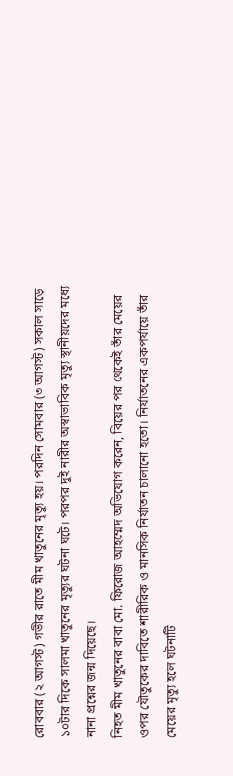রোববার (২ আগস্ট) গভীর রাতে মীম খাতুনের মৃত্যু হয়। পরদিন সোমবার (৩ আগস্ট) সকাল সাড়ে ১০টার দিকে সালমা খাতুনের মৃত্যুর ঘটনা ঘটে। পরপর দুই নারীর অস্বাভাবিক মৃত্যু স্থানীয়দের মধ্যে নানা প্রশ্নের জন্ম দিয়েছে।
নিহত মীম খাতুনের বাবা মো. ফিরোজ আহম্মেদ অভিযোগ করেন, বিয়ের পর থেকেই তাঁর মেয়ের ওপর যৌতুকের দাবিতে শারীরিক ও মানসিক নির্যাতন চালানো হতো। নির্যাতনের একপর্যায়ে তাঁর মেয়ের মৃত্যু হলে ঘটনাটি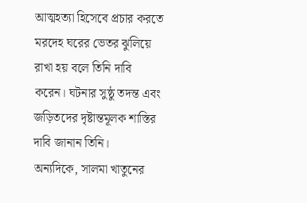আত্মহত্যা হিসেবে প্রচার করতে মরদেহ ঘরের ভেতর ঝুলিয়ে রাখা হয় বলে তিনি দাবি করেন। ঘটনার সুষ্ঠু তদন্ত এবং জড়িতদের দৃষ্টান্তমূলক শাস্তির দাবি জানান তিনি।
অন্যদিকে, সালমা খাতুনের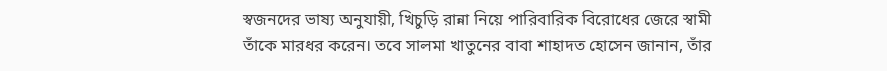স্বজনদের ভাষ্য অনুযায়ী, খিচুড়ি রান্না নিয়ে পারিবারিক বিরোধের জেরে স্বামী তাঁকে মারধর করেন। তবে সালমা খাতুনের বাবা শাহাদত হোসেন জানান, তাঁর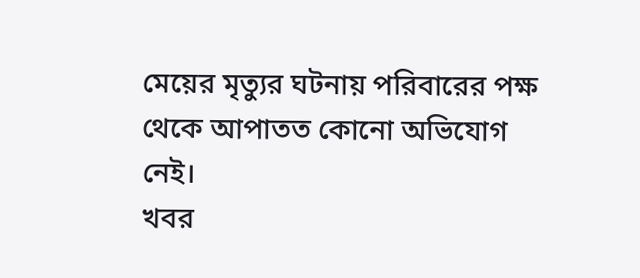মেয়ের মৃত্যুর ঘটনায় পরিবারের পক্ষ থেকে আপাতত কোনো অভিযোগ নেই।
খবর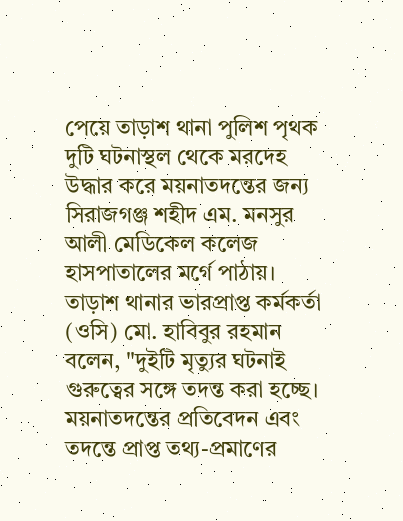পেয়ে তাড়াশ থানা পুলিশ পৃথক দুটি ঘটনাস্থল থেকে মরদেহ উদ্ধার করে ময়নাতদন্তের জন্য সিরাজগঞ্জ শহীদ এম. মনসুর আলী মেডিকেল কলেজ হাসপাতালের মর্গে পাঠায়।
তাড়াশ থানার ভারপ্রাপ্ত কর্মকর্তা (ওসি) মো. হাবিবুর রহমান বলেন, "দুইটি মৃত্যুর ঘটনাই গুরুত্বের সঙ্গে তদন্ত করা হচ্ছে। ময়নাতদন্তের প্রতিবেদন এবং তদন্তে প্রাপ্ত তথ্য-প্রমাণের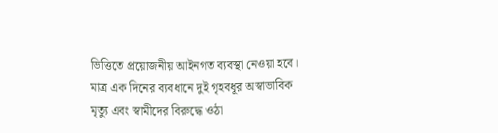ভিত্তিতে প্রয়োজনীয় আইনগত ব্যবস্থা নেওয়া হবে।
মাত্র এক দিনের ব্যবধানে দুই গৃহবধূর অস্বাভাবিক মৃত্যু এবং স্বামীদের বিরুদ্ধে ওঠা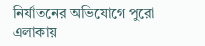নির্যাতনের অভিযোগে পুরো এলাকায়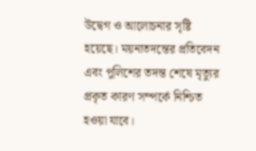উদ্বেগ ও আলোচনার সৃষ্টি হয়েছে। ময়নাতদন্তের প্রতিবেদন এবং পুলিশের তদন্ত শেষে মৃত্যুর প্রকৃত কারণ সম্পর্কে নিশ্চিত হওয়া যাবে।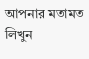আপনার মতামত লিখুন